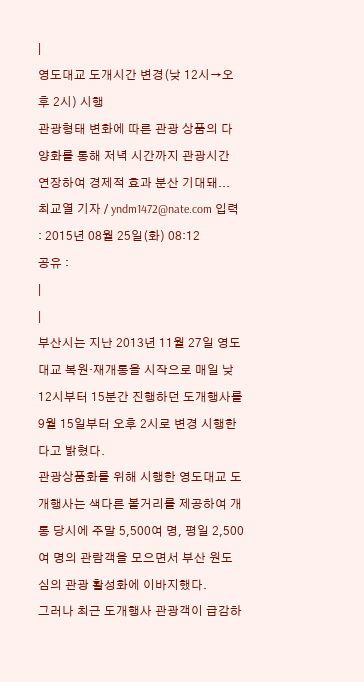|
영도대교 도개시간 변경(낮 12시→오후 2시) 시행
관광형태 변화에 따른 관광 상품의 다양화를 통해 저녁 시간까지 관광시간 연장하여 경제적 효과 분산 기대돼...
최교열 기자 / yndm1472@nate.com 입력 : 2015년 08월 25일(화) 08:12
공유 :
|
|
부산시는 지난 2013년 11월 27일 영도대교 복원·재개통을 시작으로 매일 낮 12시부터 15분간 진행하던 도개행사를 9월 15일부터 오후 2시로 변경 시행한다고 밝혔다.
관광상품화를 위해 시행한 영도대교 도개행사는 색다른 볼거리를 제공하여 개통 당시에 주말 5,500여 명, 평일 2,500여 명의 관람객을 모으면서 부산 원도심의 관광 활성화에 이바지했다.
그러나 최근 도개행사 관광객이 급감하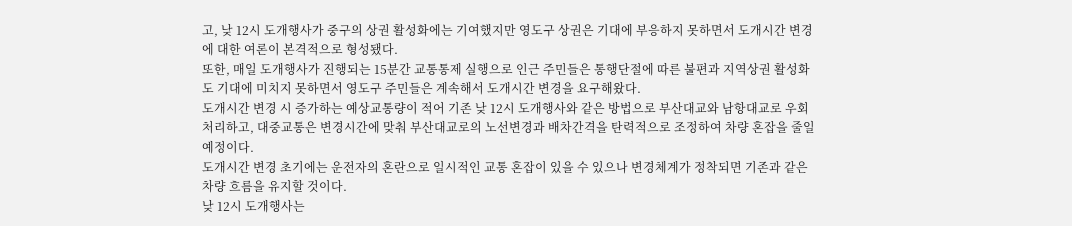고, 낮 12시 도개행사가 중구의 상권 활성화에는 기여했지만 영도구 상권은 기대에 부응하지 못하면서 도개시간 변경에 대한 여론이 본격적으로 형성됐다.
또한, 매일 도개행사가 진행되는 15분간 교통통제 실행으로 인근 주민들은 통행단절에 따른 불편과 지역상권 활성화도 기대에 미치지 못하면서 영도구 주민들은 계속해서 도개시간 변경을 요구해왔다.
도개시간 변경 시 증가하는 예상교통량이 적어 기존 낮 12시 도개행사와 같은 방법으로 부산대교와 남항대교로 우회 처리하고, 대중교통은 변경시간에 맞춰 부산대교로의 노선변경과 배차간격을 탄력적으로 조정하여 차량 혼잡을 줄일 예정이다.
도개시간 변경 초기에는 운전자의 혼란으로 일시적인 교통 혼잡이 있을 수 있으나 변경체계가 정착되면 기존과 같은 차량 흐름을 유지할 것이다.
낮 12시 도개행사는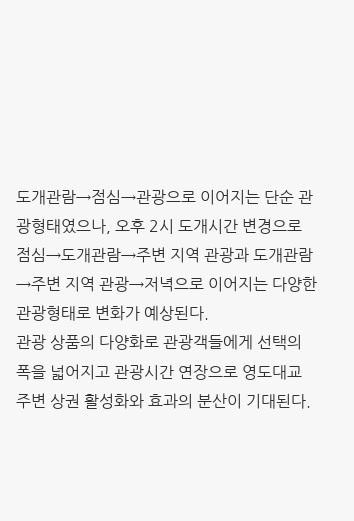도개관람→점심→관광으로 이어지는 단순 관광형태였으나, 오후 2시 도개시간 변경으로 점심→도개관람→주변 지역 관광과 도개관람→주변 지역 관광→저녁으로 이어지는 다양한 관광형태로 변화가 예상된다.
관광 상품의 다양화로 관광객들에게 선택의 폭을 넓어지고 관광시간 연장으로 영도대교 주변 상권 활성화와 효과의 분산이 기대된다.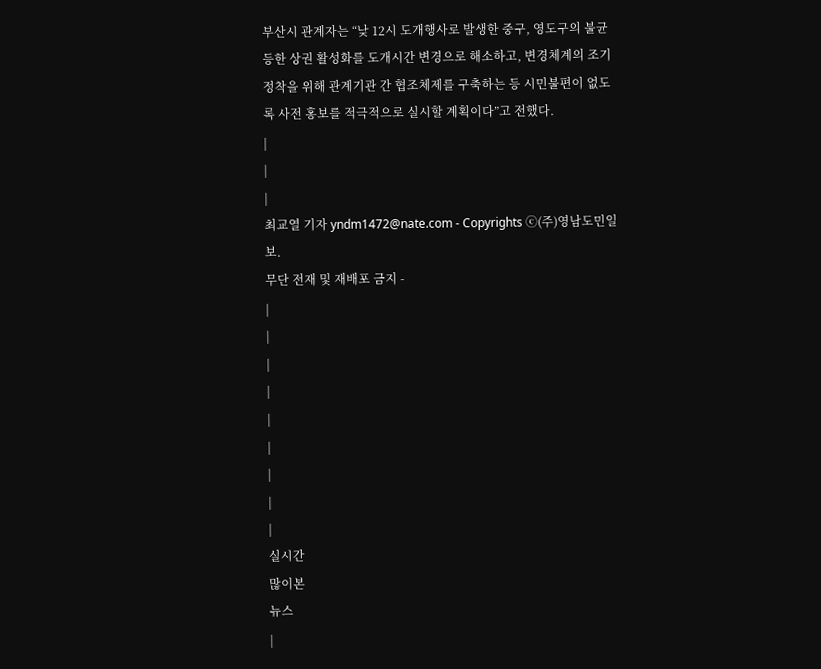부산시 관계자는 “낮 12시 도개행사로 발생한 중구, 영도구의 불균등한 상권 활성화를 도개시간 변경으로 해소하고, 변경체계의 조기정착을 위해 관계기관 간 협조체제를 구축하는 등 시민불편이 없도록 사전 홍보를 적극적으로 실시할 계획이다”고 전했다.
|
|
|
최교열 기자 yndm1472@nate.com - Copyrights ⓒ(주)영남도민일보.
무단 전재 및 재배포 금지 -
|
|
|
|
|
|
|
|
|
실시간
많이본
뉴스
|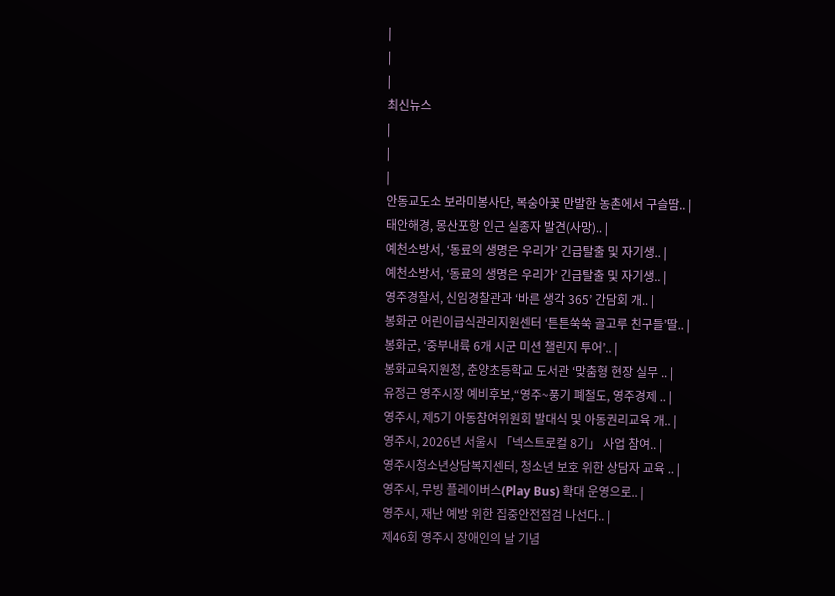|
|
|
최신뉴스
|
|
|
안동교도소 보라미봉사단, 복숭아꽃 만발한 농촌에서 구슬땀.. |
태안해경, 몽산포항 인근 실종자 발견(사망).. |
예천소방서, ‘동료의 생명은 우리가’ 긴급탈출 및 자기생.. |
예천소방서, ‘동료의 생명은 우리가’ 긴급탈출 및 자기생.. |
영주경찰서, 신임경찰관과 ‘바른 생각 365’ 간담회 개.. |
봉화군 어린이급식관리지원센터 ‘튼튼쑥쑥 골고루 친구들’딸.. |
봉화군, ‘중부내륙 6개 시군 미션 챌린지 투어’.. |
봉화교육지원청, 춘양초등학교 도서관 ‘맞춤형 현장 실무 .. |
유정근 영주시장 예비후보,“영주~풍기 폐철도, 영주경제 .. |
영주시, 제5기 아동참여위원회 발대식 및 아동권리교육 개.. |
영주시, 2026년 서울시 「넥스트로컬 8기」 사업 참여.. |
영주시청소년상담복지센터, 청소년 보호 위한 상담자 교육 .. |
영주시, 무빙 플레이버스(Play Bus) 확대 운영으로.. |
영주시, 재난 예방 위한 집중안전점검 나선다.. |
제46회 영주시 장애인의 날 기념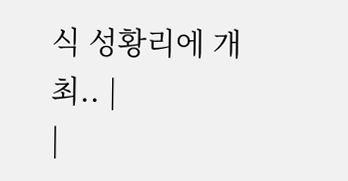식 성황리에 개최.. |
|